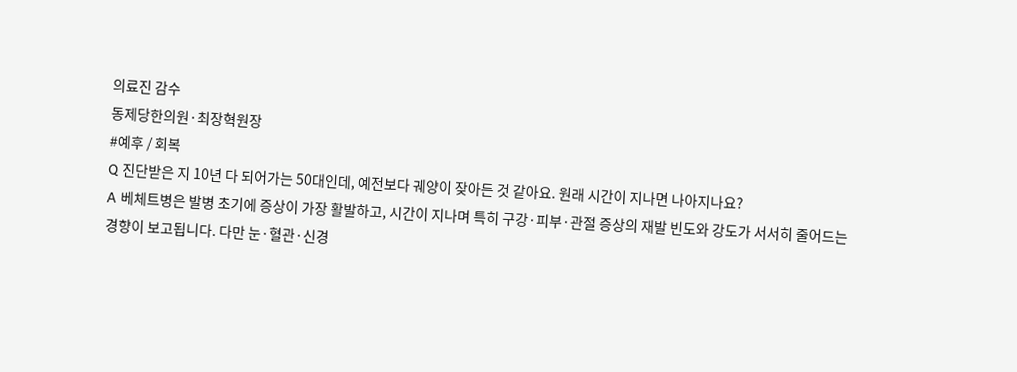의료진 감수
동제당한의원·최장혁원장
#예후 / 회복
Q 진단받은 지 10년 다 되어가는 50대인데, 예전보다 궤양이 잦아든 것 같아요. 원래 시간이 지나면 나아지나요?
A 베체트병은 발병 초기에 증상이 가장 활발하고, 시간이 지나며 특히 구강·피부·관절 증상의 재발 빈도와 강도가 서서히 줄어드는 경향이 보고됩니다. 다만 눈·혈관·신경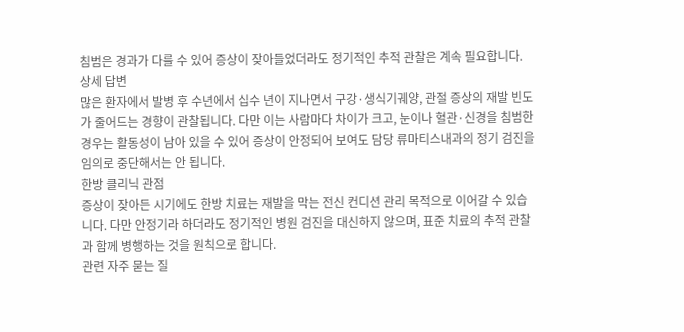침범은 경과가 다를 수 있어 증상이 잦아들었더라도 정기적인 추적 관찰은 계속 필요합니다.
상세 답변
많은 환자에서 발병 후 수년에서 십수 년이 지나면서 구강·생식기궤양, 관절 증상의 재발 빈도가 줄어드는 경향이 관찰됩니다. 다만 이는 사람마다 차이가 크고, 눈이나 혈관·신경을 침범한 경우는 활동성이 남아 있을 수 있어 증상이 안정되어 보여도 담당 류마티스내과의 정기 검진을 임의로 중단해서는 안 됩니다.
한방 클리닉 관점
증상이 잦아든 시기에도 한방 치료는 재발을 막는 전신 컨디션 관리 목적으로 이어갈 수 있습니다. 다만 안정기라 하더라도 정기적인 병원 검진을 대신하지 않으며, 표준 치료의 추적 관찰과 함께 병행하는 것을 원칙으로 합니다.
관련 자주 묻는 질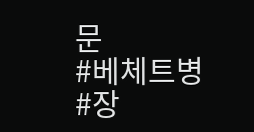문
#베체트병
#장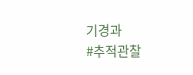기경과
#추적관찰